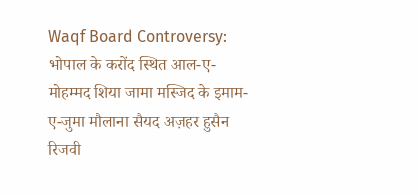Waqf Board Controversy: भोपाल के करोंद स्थित आल-ए-मोहम्मद शिया जामा मस्जिद के इमाम-ए-जुमा मौलाना सैयद अज़हर हुसैन रिजवी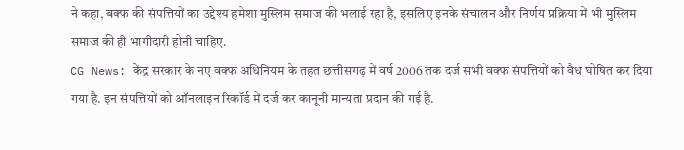ने कहा, बक्फ की संपत्तियों का उद्देश्य हमेशा मुस्लिम समाज की भलाई रहा है, इसलिए इनके संचालन और निर्णय प्रक्रिया में भी मुस्लिम समाज की ही भागीदारी होनी चाहिए.
CG News: केंद्र सरकार के नए वक्फ अधिनियम के तहत छत्तीसगढ़ में वर्ष 2006 तक दर्ज सभी वक्फ संपत्तियों को वैध घोषित कर दिया गया है. इन संपत्तियों को ऑनलाइन रिकॉर्ड में दर्ज कर कानूनी मान्यता प्रदान की गई है.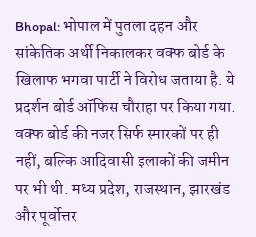Bhopal: भोपाल में पुतला दहन और सांकेतिक अर्थी निकालकर वक्फ बोर्ड के खिलाफ भगवा पार्टी ने विरोध जताया है. ये प्रदर्शन बोर्ड ऑफिस चौराहा पर किया गया.
वक्फ बोर्ड की नजर सिर्फ स्मारकों पर ही नहीं, बल्कि आदिवासी इलाकों की जमीन पर भी थी. मध्य प्रदेश, राजस्थान, झारखंड और पूर्वोत्तर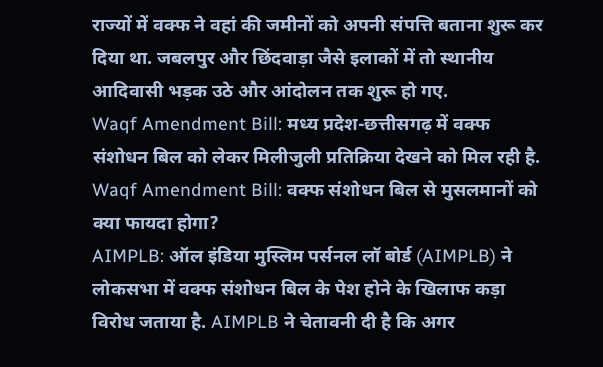राज्यों में वक्फ ने वहां की जमीनों को अपनी संपत्ति बताना शुरू कर दिया था. जबलपुर और छिंदवाड़ा जैसे इलाकों में तो स्थानीय आदिवासी भड़क उठे और आंदोलन तक शुरू हो गए.
Waqf Amendment Bill: मध्य प्रदेश-छत्तीसगढ़ में वक्फ संशोधन बिल को लेकर मिलीजुली प्रतिक्रिया देखने को मिल रही है.
Waqf Amendment Bill: वक्फ संशोधन बिल से मुसलमानों को क्या फायदा होगा?
AIMPLB: ऑल इंडिया मुस्लिम पर्सनल लॉ बोर्ड (AIMPLB) ने लोकसभा में वक्फ संशोधन बिल के पेश होने के खिलाफ कड़ा विरोध जताया है. AIMPLB ने चेतावनी दी है कि अगर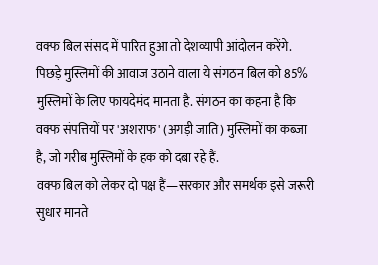वक्फ बिल संसद में पारित हुआ तो देशव्यापी आंदोलन करेंगे.
पिछड़े मुस्लिमों की आवाज उठाने वाला ये संगठन बिल को 85% मुस्लिमों के लिए फायदेमंद मानता है. संगठन का कहना है कि वक्फ संपत्तियों पर 'अशराफ' (अगड़ी जाति) मुस्लिमों का कब्जा है, जो गरीब मुस्लिमों के हक को दबा रहे हैं.
वक्फ बिल को लेकर दो पक्ष हैं—सरकार और समर्थक इसे जरूरी सुधार मानते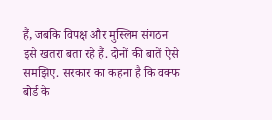हैं, जबकि विपक्ष और मुस्लिम संगठन इसे खतरा बता रहे हैं. दोनों की बातें ऐसे समझिए. सरकार का कहना है कि वक्फ बोर्ड के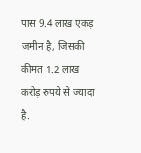पास 9.4 लाख एकड़ जमीन है, जिसकी कीमत 1.2 लाख करोड़ रुपये से ज्यादा है.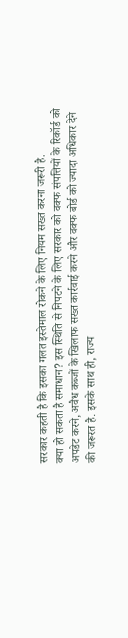सरकार कहती है कि इसका गलत इस्तेमाल रोकने के लिए नियम सख्त करना जरूरी है.
क्या हो सकता है समाधान? इस स्थिति से निपटने के लिए सरकार को वक्फ संपत्तियों के रिकॉर्ड को अपडेट करने, अवैध कब्जों के खिलाफ सख्त कार्रवाई करने और वक्फ बोर्ड को ज्यादा अधिकार देने की जरूरत है. इसके साथ ही, राज्य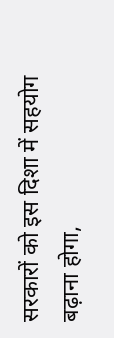सरकारों को इस दिशा में सहयोग बढ़ाना होगा,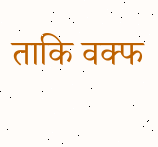ताकि वक्फ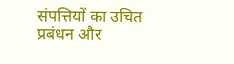संपत्तियों का उचित प्रबंधन और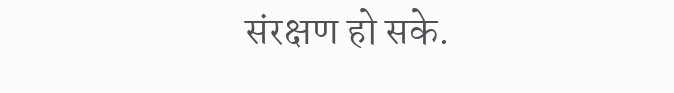संरक्षण हो सके.